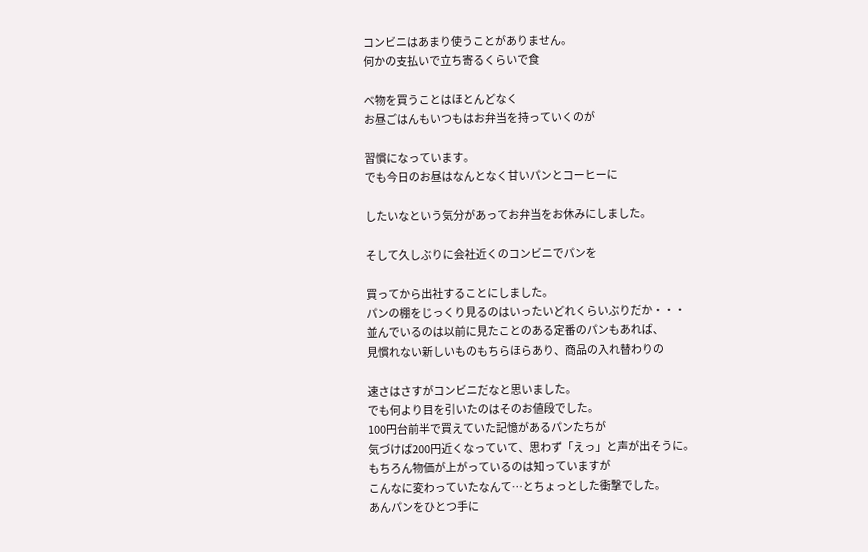コンビニはあまり使うことがありません。
何かの支払いで立ち寄るくらいで食

べ物を買うことはほとんどなく
お昼ごはんもいつもはお弁当を持っていくのが

習慣になっています。
でも今日のお昼はなんとなく甘いパンとコーヒーに

したいなという気分があってお弁当をお休みにしました。

そして久しぶりに会社近くのコンビニでパンを

買ってから出社することにしました。
パンの棚をじっくり見るのはいったいどれくらいぶりだか・・・
並んでいるのは以前に見たことのある定番のパンもあれば、
見慣れない新しいものもちらほらあり、商品の入れ替わりの

速さはさすがコンビニだなと思いました。
でも何より目を引いたのはそのお値段でした。
100円台前半で買えていた記憶があるパンたちが
気づけば200円近くなっていて、思わず「えっ」と声が出そうに。
もちろん物価が上がっているのは知っていますが
こんなに変わっていたなんて…とちょっとした衝撃でした。
あんパンをひとつ手に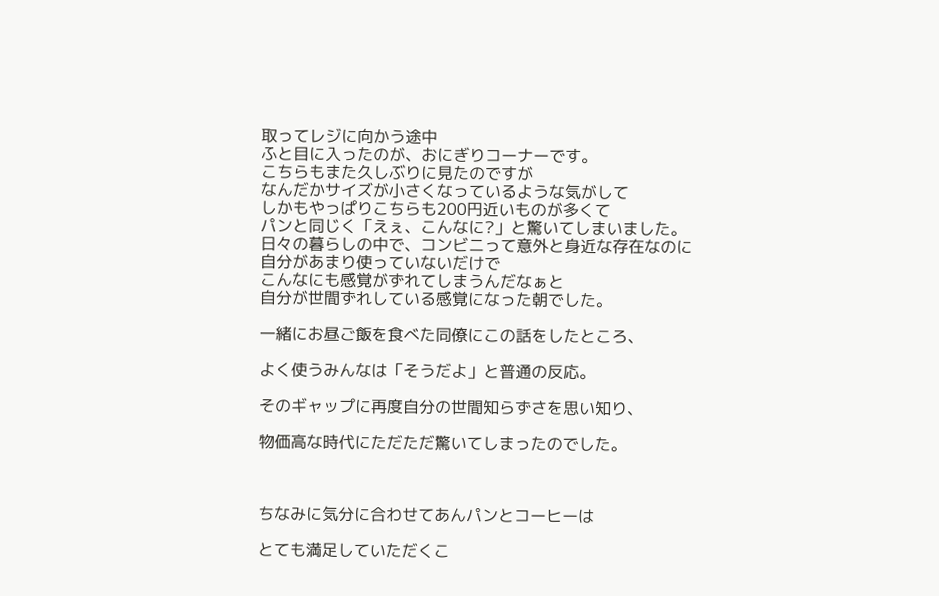取ってレジに向かう途中
ふと目に入ったのが、おにぎりコーナーです。
こちらもまた久しぶりに見たのですが
なんだかサイズが小さくなっているような気がして
しかもやっぱりこちらも200円近いものが多くて
パンと同じく「えぇ、こんなに?」と驚いてしまいました。
日々の暮らしの中で、コンビニって意外と身近な存在なのに
自分があまり使っていないだけで
こんなにも感覚がずれてしまうんだなぁと
自分が世間ずれしている感覚になった朝でした。

一緒にお昼ご飯を食べた同僚にこの話をしたところ、

よく使うみんなは「そうだよ」と普通の反応。

そのギャップに再度自分の世間知らずさを思い知り、

物価高な時代にただただ驚いてしまったのでした。



ちなみに気分に合わせてあんパンとコーヒーは

とても満足していただくこ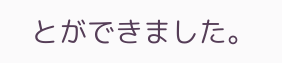とができました。